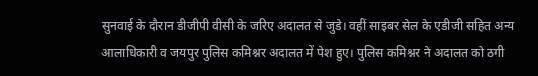सुनवाई के दौरान डीजीपी वीसी के जरिए अदालत से जुडे। वहीं साइबर सेल के एडीजी सहित अन्य आलाधिकारी व जयपुर पुलिस कमिश्नर अदालत में पेश हुए। पुलिस कमिश्नर ने अदालत को ठगी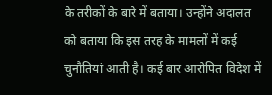के तरीकों के बारे में बताया। उन्होंने अदालत को बताया कि इस तरह के मामलों में कई चुनौतियां आती है। कई बार आरोपित विदेश में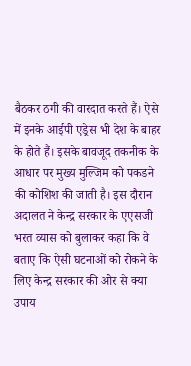बैठकर ठगी की वारदात करते हैं। ऐसे में इनके आईपी एड्रेस भी देश के बाहर के होते हैं। इसके बावजूद तकनीक के आधार पर मुख्य मुल्जिम को पकडने की कोशिश की जाती है। इस दौरान अदालत ने केन्द्र सरकार के एएसजी भरत व्यास को बुलाकर कहा कि वे बताए कि ऐसी घटनाओं को रोकने के लिए केन्द्र सरकार की ओर से क्या उपाय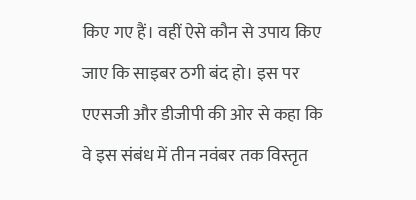किए गए हैं। वहीं ऐसे कौन से उपाय किए जाए कि साइबर ठगी बंद हो। इस पर एएसजी और डीजीपी की ओर से कहा कि वे इस संबंध में तीन नवंबर तक विस्तृत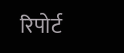रिपोर्ट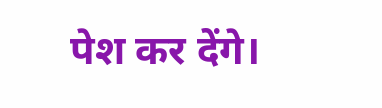पेश कर देंगे।